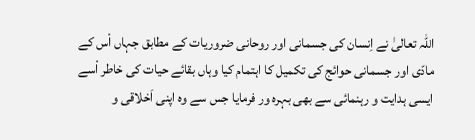اللہ تعالیٰ نے اِنسان کی جسمانی اور روحانی ضروریات کے مطابق جہاں اْس کے مادّی اور جسمانی حوائج کی تکمیل کا اہتمام کیا وہاں بقائے حیات کی خاطر اْسے ایسی ہدایت و رہنمائی سے بھی بہرہ ور فرمایا جس سے وہ اپنی اَخلاقی و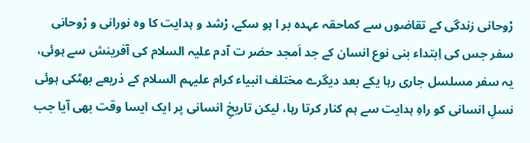رْوحانی زندگی کے تقاضوں سے کماحقہ عہدہ بر ا ہو سکے، رْشد و ہدایت کا وہ نورانی و رْوحانی سفر جس کی اِبتداء بنی نوع انسان کے جد اَمجد حضر ت آدم علیہ السلام کی آفرینش سے ہوئی، یہ سفر مسلسل جاری رہا یکے بعد دیگرے مختلف انبیاء کرام علیہم السلام کے ذریعے بھٹکی ہوئی نسلِ انسانی کو راہِ ہدایت سے ہم کنار کرتا رہا، لیکن تاریخِ انسانی پر ایک ایسا وقت بھی آیا جب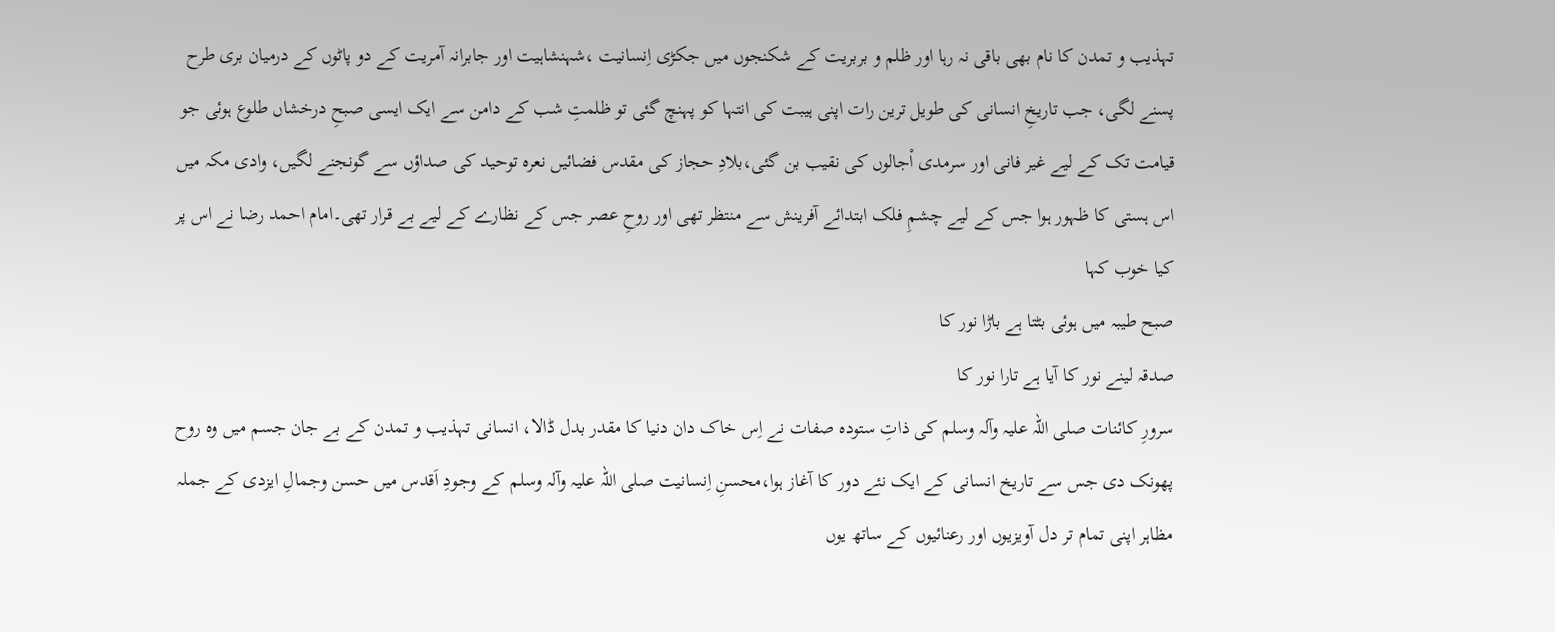تہذیب و تمدن کا نام بھی باقی نہ رہا اور ظلم و بربریت کے شکنجوں میں جکڑی اِنسانیت ،شہنشاہیت اور جابرانہ آمریت کے دو پاٹوں کے درمیان بری طرح پسنے لگی، جب تاریخِ انسانی کی طویل ترین رات اپنی ہیبت کی انتہا کو پہنچ گئی تو ظلمتِ شب کے دامن سے ایک ایسی صبحِ درخشاں طلوع ہوئی جو قیامت تک کے لیے غیر فانی اور سرمدی اْجالوں کی نقیب بن گئی،بلادِ حجاز کی مقدس فضائیں نعرہ توحید کی صداؤں سے گونجنے لگیں، وادی مکہ میں اس ہستی کا ظہور ہوا جس کے لیے چشمِ فلک ابتدائے آفرینش سے منتظر تھی اور روحِ عصر جس کے نظارے کے لیے بے قرار تھی۔امام احمد رضا نے اس پر کیا خوب کہا
صبح طیبہ میں ہوئی بٹتا ہے باڑا نور کا
صدقہ لینے نور کا آیا ہے تارا نور کا
سرورِ کائنات صلی اللہ علیہ وآلہ وسلم کی ذاتِ ستودہ صفات نے اِس خاک دان دنیا کا مقدر بدل ڈالا، انسانی تہذیب و تمدن کے بے جان جسم میں وہ روح پھونک دی جس سے تاریخ انسانی کے ایک نئے دور کا آغاز ہوا،محسنِ اِنسانیت صلی اللہ علیہ وآلہ وسلم کے وجودِ اَقدس میں حسن وجمالِ ایزدی کے جملہ مظاہر اپنی تمام تر دل آویزیوں اور رعنائیوں کے ساتھ یوں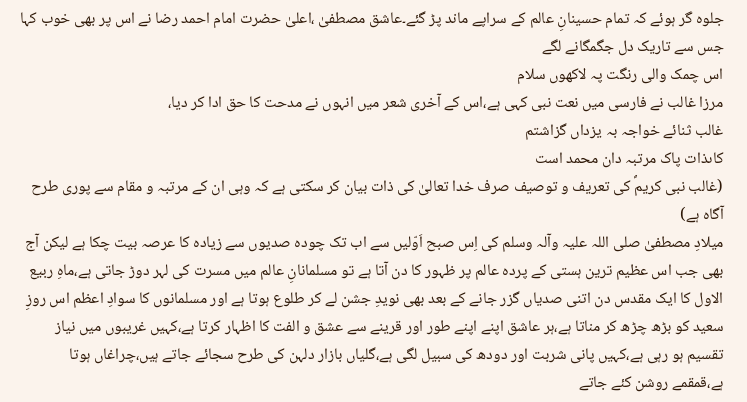جلوہ گر ہوئے کہ تمام حسینانِ عالم کے سراپے ماند پڑ گئے۔عاشق مصطفیٰ ،اعلیٰ حضرت امام احمد رضا نے اس پر بھی خوب کہا
جس سے تاریک دل جگمگانے لگے
اس چمک والی رنگت پہ لاکھوں سلام
مرزا غالب نے فارسی میں نعت نبی کہی ہے،اس کے آخری شعر میں انہوں نے مدحت کا حق ادا کر دیا،
غالب ثنائے خواجہ بہ یزداں گزاشتم
کاںذات پاک مرتبہ دان محمد است
(غالب نبی کریمؐ کی تعریف و توصیف صرف خدا تعالیٰ کی ذات بیان کر سکتی ہے کہ وہی ان کے مرتبہ و مقام سے پوری طرح آگاہ ہے)
میلادِ مصطفیٰ صلی اللہ علیہ وآلہ وسلم کی اِس صبح اَوّلیں سے اب تک چودہ صدیوں سے زیادہ کا عرصہ بیت چکا ہے لیکن آج بھی جب اس عظیم ترین ہستی کے پردہ عالم پر ظہور کا دن آتا ہے تو مسلمانانِ عالم میں مسرت کی لہر دوڑ جاتی ہے،ماہِ ربیع الاول کا ایک مقدس دن اتنی صدیاں گزر جانے کے بعد بھی نویدِ جشن لے کر طلوع ہوتا ہے اور مسلمانوں کا سوادِ اعظم اس روزِ سعید کو بڑھ چڑھ کر مناتا ہے،ہر عاشق اپنے اپنے طور اور قرینے سے عشق و الفت کا اظہار کرتا ہے،کہیں غریبوں میں نیاز تقسیم ہو رہی ہے،کہیں پانی شربت اور دودھ کی سبیل لگی ہے،گلیاں بازار دلہن کی طرح سجائے جاتے ہیں،چراغاں ہوتا ہے،قمقمے روشن کئے جاتے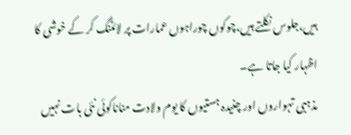ہیں،جلوس نکلتے ہیں،چوکوں چوراہوں عمارات پر لائٹنگ کر کے خوشی کا اظہار کیا جاتا ہے۔
مذہبی تہواروں اور چنیدہ ہستیوں کا یوم ولادت مناناکوئی نئی بات نہیں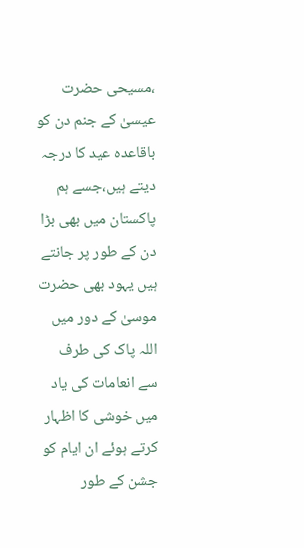،مسیحی حضرت عیسیٰ کے جنم دن کو باقاعدہ عید کا درجہ دیتے ہیں،جسے ہم پاکستان میں بھی بڑا دن کے طور پر جانتے ہیں یہود بھی حضرت موسیٰ کے دور میں اللہ پاک کی طرف سے انعامات کی یاد میں خوشی کا اظہار کرتے ہوئے ان ایام کو جشن کے طور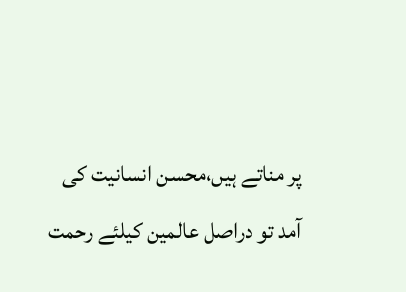پر مناتے ہیں،محسن انسانیت کی آمد تو دراصل عالمین کیلئے رحمت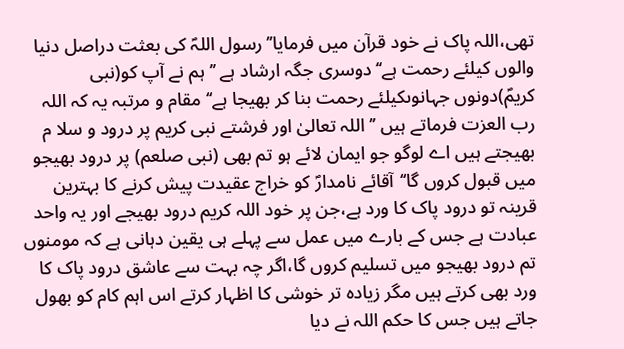تھی،اللہ پاک نے خود قرآن میں فرمایا’’رسول اللہؐ کی بعثت دراصل دنیا والوں کیلئے رحمت ہے‘‘دوسری جگہ ارشاد ہے ’’ہم نے آپ کو(نبی کریمؐ)دونوں جہانوںکیلئے رحمت بنا کر بھیجا ہے‘‘مقام و مرتبہ یہ کہ اللہ رب العزت فرماتے ہیں ’’اللہ تعالیٰ اور فرشتے نبی کریم پر درود و سلا م بھیجتے ہیں اے لوگو جو ایمان لائے ہو تم بھی (نبی صلعم) پر درود بھیجو میں قبول کروں گا‘‘آقائے نامدارؐ کو خراج عقیدت پیش کرنے کا بہترین قرینہ تو درود پاک کا ورد ہے،جن پر خود اللہ کریم درود بھیجے اور یہ واحد عبادت ہے جس کے بارے میں عمل سے پہلے ہی یقین دہانی ہے کہ مومنوں تم درود بھیجو میں تسلیم کروں گا،اگر چہ بہت سے عاشق درود پاک کا ورد بھی کرتے ہیں مگر زیادہ تر خوشی کا اظہار کرتے اس اہم کام کو بھول جاتے ہیں جس کا حکم اللہ نے دیا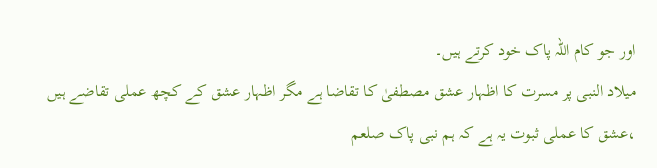اور جو کام اللہ پاک خود کرتے ہیں۔
میلاد النبی پر مسرت کا اظہار عشق مصطفیٰ کا تقاضا ہے مگر اظہار عشق کے کچھ عملی تقاضے ہیں ،عشق کا عملی ثبوت یہ ہے کہ ہم نبی پاک صلعم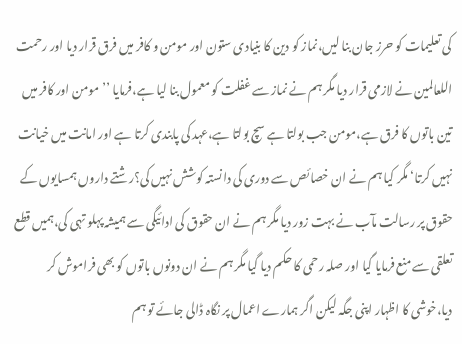کی تعلیمات کو حرز جان بنا لیں،نماز کو دین کا بنیادی ستون اور مومن و کافر میں فرق قرار دیا اور رحمت اللعالمین نے لازمی قرار دیا مگر ہم نے نماز سے غفلت کو معمول بنا لیا ہے،فرمایا ’’مومن اور کافر میں تین باتوں کا فرق ہے،مومن جب بولتا ہے سچ بولتا ہے،عہد کی پابندی کرتا ہے اور امانت میں خیانت نہیں کرتا‘ مگر کیا ہم نے ان خصائص سے دوری کی دانستہ کوشش نہیں کی؟رشتے داروں ہمسایوں کے حقوق پر رسالت مآب نے بہت زور دیا مگر ہم نے ان حقوق کی ادائیگی سے ہمیشہ پہلو تہی کی،ہمیں قطع تعلقی سے منع فرمایا گیا اور صلہ رحمی کا حکم دیا گیا مگر ہم نے ان دونوں باتوں کو بھی فراموش کر دیا،خوشی کا اظہار اپنی جگہ لیکن اگر ہمارے اعمال پر نگاہ ڈالی جائے تو ہم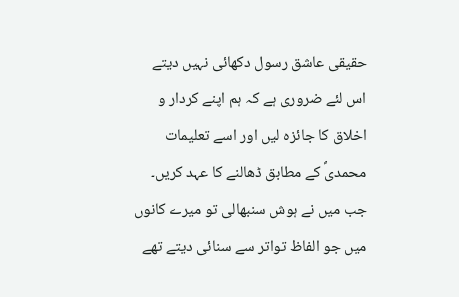حقیقی عاشق رسول دکھائی نہیں دیتے اس لئے ضروری ہے کہ ہم اپنے کردار و اخلاق کا جائزہ لیں اور اسے تعلیمات محمدیؐ کے مطابق ڈھالنے کا عہد کریں۔
جب میں نے ہوش سنبھالی تو میرے کانوں میں جو الفاظ تواتر سے سنائی دیتے تھے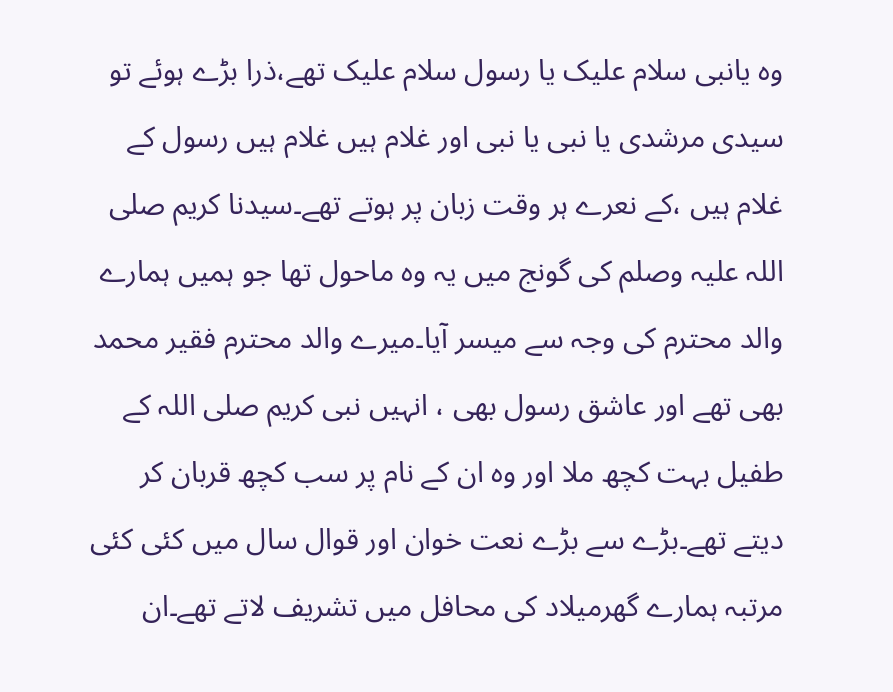وہ یانبی سلام علیک یا رسول سلام علیک تھے،ذرا بڑے ہوئے تو سیدی مرشدی یا نبی یا نبی اور غلام ہیں غلام ہیں رسول کے غلام ہیں ،کے نعرے ہر وقت زبان پر ہوتے تھے۔سیدنا کریم صلی اللہ علیہ وصلم کی گونج میں یہ وہ ماحول تھا جو ہمیں ہمارے والد محترم کی وجہ سے میسر آیا۔میرے والد محترم فقیر محمد بھی تھے اور عاشق رسول بھی ، انہیں نبی کریم صلی اللہ کے طفیل بہت کچھ ملا اور وہ ان کے نام پر سب کچھ قربان کر دیتے تھے۔بڑے سے بڑے نعت خوان اور قوال سال میں کئی کئی مرتبہ ہمارے گھرمیلاد کی محافل میں تشریف لاتے تھے۔ان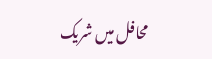محافل میں شریک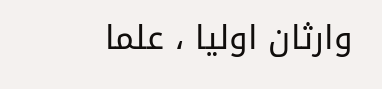وارثان اولیا ، علما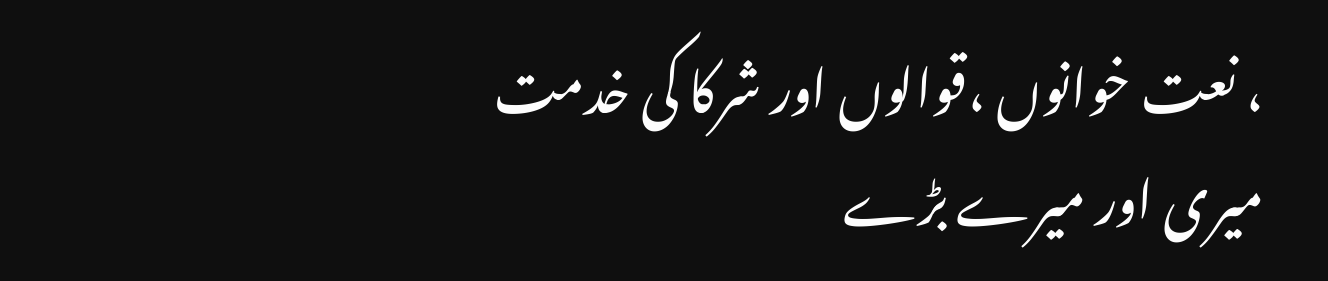، نعت خوانوں ،قوالوں اور شرکا کی خدمت میری اور میرے بڑے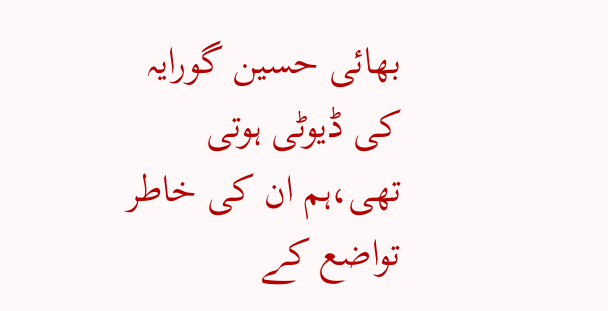بھائی حسین گورایہ کی ڈیوٹی ہوتی تھی،ہم ان کی خاطر تواضع کے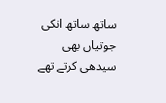ساتھ ساتھ انکی جوتیاں بھی سیدھی کرتے تھے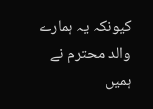کیونکہ یہ ہمارے والد محترم نے ہمیں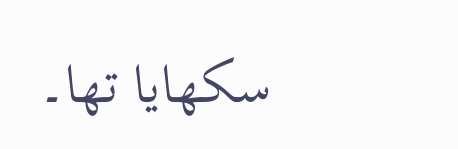سکھایا تھا۔